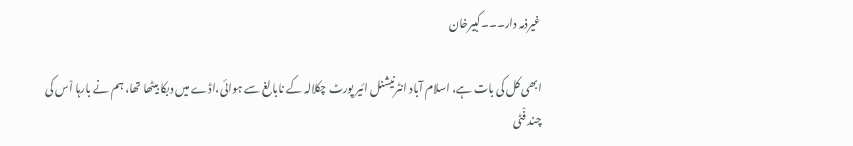غیرذمہ دار۔۔۔کبیرخان

ابھی کل کی بات ہے، اسلام آباد انٹرنیشنل ائیر پورٹ چکلالہ کے نابالغ سے ہوائی،اڈے میں دبکا بیٹھا تھا، ہم نے بارہا اْس کی چند فْٹی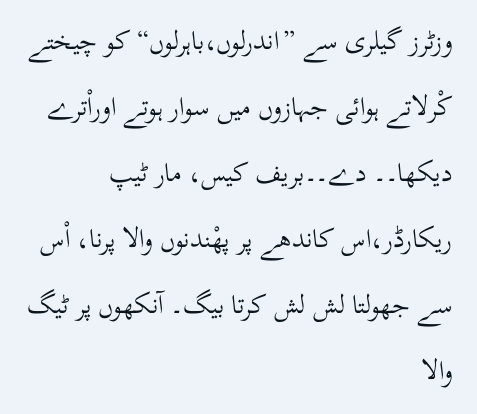وزٹرز گیلری سے ”اندرلوں،باہرلوں“کو چیختے کْرلاتے ہوائی جہازوں میں سوار ہوتے اوراْترے دیکھا۔۔ دے۔۔بریف کیس، مار ٹیپ ریکارڈر،اس کاندھے پر پھْندنوں والا پرنا، اْس سے جھولتا لش لش کرتا بیگ۔ آنکھوں پر ٹیگ والا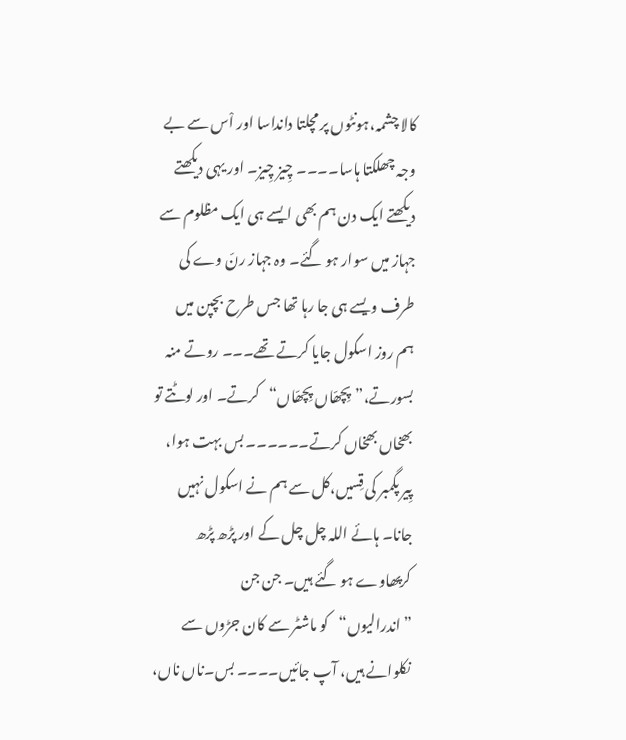کالا چشمہ،ہونٹوں پر مچلتا دانداسا اور اْس سے بے وجہ چھلکتا ہاسا۔۔۔۔ چِیز چِیز۔ اور یہی دیکھتے دیکھتے ایک دن ہم بھی ایسے ہی ایک مظلوم سے جہاز میں سوار ہو گئے۔ وہ جہاز رنّ وے کی طرف ویسے ہی جا رہا تھا جس طرح بچپن میں ہم روز اسکول جایا کرتے تھے۔۔۔ روتے منہ بسورتے،”پِچھّاں پِچھّاں“کرتے۔ اور لوٹتے تو بھخاں بھخاں کرتے۔۔۔۔۔۔ بس بہت ہوا، پِیر پگمبر کی قِسیں،کل سے ہم نے اسکول نہیں جانا۔ ہائے اللہ چل چل کے اور پڑھ پڑھ کرپھاوے ہو گئے ہیں۔ جن جن ”اندرالیوں“کو ماشٹر سے کان جڑوں سے نکلوانے ہیں، آپ جائیں۔۔۔۔ بس۔ناں ناں،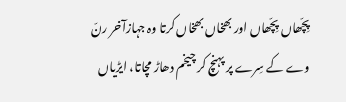پِچّھاں پِچّھاں اور بھخاں بھخاں کرتا وہ جہازآخر رنّ وے کے سِرے پر پہنچ کر چیخم دھاڑ مچاتا، ایڑیاں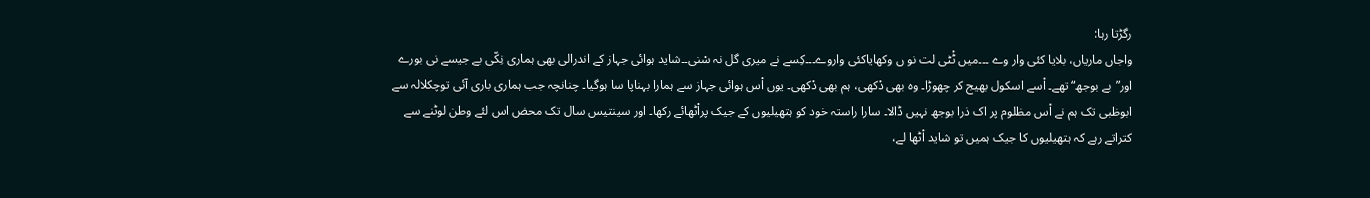رگڑتا رہا:
واجاں ماریاں، بلایا کئی وار وے ۔۔۔میں ٹْٹی لت نو ں وکھایاکئی واروے۔۔۔کِسے نے میری گل نہ سْنی۔۔شاید ہوائی جہاز کے اندرالی بھی ہماری نِکّی بے جیسے نی بورے اور”بے بوجھ“تھے۔ اْسے اسکول بھیج کر چھوڑا۔ وہ بھی دْکھی، ہم بھی دْکھی۔ یوں اْس ہوائی جہاز سے ہمارا بہناپا سا ہوگیا۔ چنانچہ جب ہماری باری آئی توچکلالہ سے ابوظبی تک ہم نے اْس مظلوم پر اک ذرا بوجھ نہیں ڈالا۔ سارا راستہ خود کو ہتھیلیوں کے جیک پراْٹھائے رکھا۔ اور سینتیس سال تک محض اس لئے وطن لوٹنے سے کتراتے رہے کہ ہتھیلیوں کا جیک ہمیں تو شاید اْٹھا لے،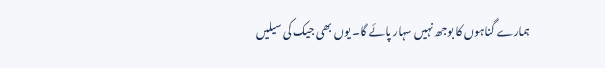ہمارے گناہوں کا بوجھ نہیں سہار پائے گا۔ یوں بھی جیک کی سیلیں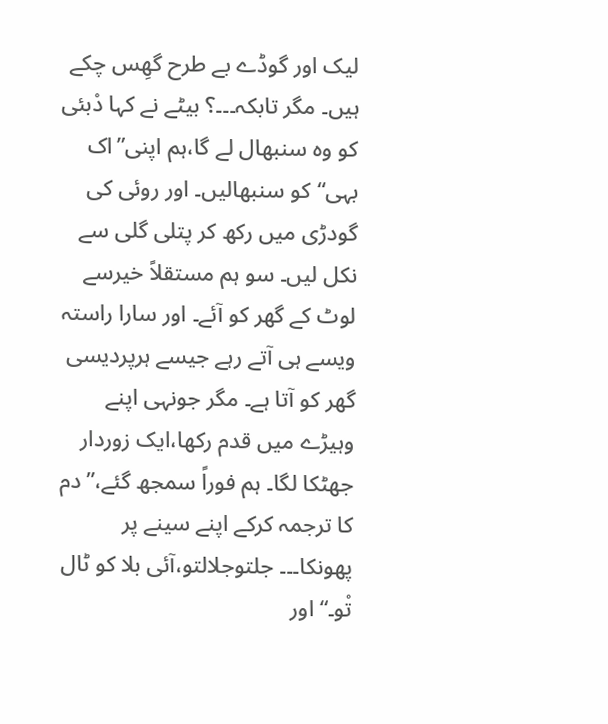لیک اور گوڈے بے طرح گھِس چکے ہیں۔ مگر تابکہ۔۔۔؟ بیٹے نے کہا دْبئی کو وہ سنبھال لے گا،ہم اپنی”اک بہی“کو سنبھالیں۔ اور روئی کی گودڑی میں رکھ کر پتلی گلی سے نکل لیں۔ سو ہم مستقلاً خیرسے لوٹ کے گھر کو آئے۔ اور سارا راستہ ویسے ہی آتے رہے جیسے ہرپردیسی گھر کو آتا ہے۔ مگر جونہی اپنے وہیڑے میں قدم رکھا،ایک زوردار جھٹکا لگا۔ ہم فوراً سمجھ گئے،”دم کا ترجمہ کرکے اپنے سینے پر پھونکا۔۔۔ جلتوجلالتو،آئی بلا کو ٹال تْو۔“ اور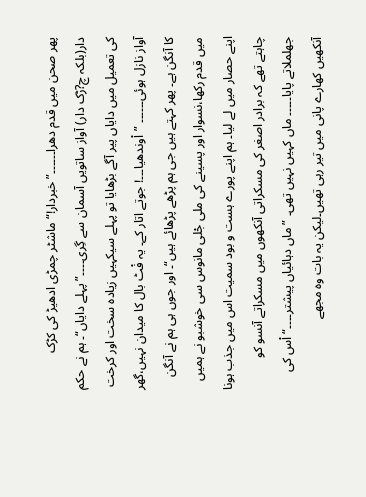پھر صحن میں قدم دھرا۔۔۔۔۔۔”خبردار!“ماشٹر چمڑی ادھیڑ کی کڑک دار(بلکہ چ?ڑک دار) آواز ساتویں آسمان سے گِری۔۔۔۔”پہلے دایاں“۔ ہم نے حکم کی تعمیل میں دایاں پیر آگے بڑھایا تو پہلے سیکہیں زیادہ سخت اور کرخت آواز نازل ہوئی۔۔۔۔۔۔ ”اْوندھیا۔۔۔! جوتے اتار کے۔ یہ فْٹ بال کا میدان نہیں،گھر کا آنگن ہے۔ پھر کہتے ہیں جی ہم پڑھے پڑھائے ہیں“۔ اور جوں ہی ہم نے آنگن میں قدم رکھا،نسوار اور پسینے کی ملی جْلی مانوس سی خوشبو نے ہمیں اپنے حصار میں لے لیا۔ ہم اپنے پورے ہست و بود سمیت اس میں جذب ہونا چاہتے تھے کہ برادر اصغر کی مسکراتی آنکھوں میں مسکراتے آنسو کو جھلملاتے پایا۔۔۔۔۔ ماں کہیں نہیں تھی۔ ”ماں دہائیاں پیشتر۔۔۔۔“اْس کی آنکھیں کھارے پانی میں تیر رہی تھیں۔لیکن یہ بات وہ مجھے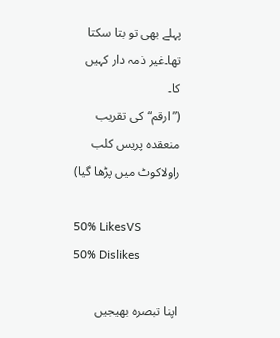پہلے بھی تو بتا سکتا تھا۔غیر ذمہ دار کہیں کا۔
(”ارقم“کی تقریب منعقدہ پریس کلب راولاکوٹ میں پڑھا گیا)

50% LikesVS
50% Dislikes

اپنا تبصرہ بھیجیں